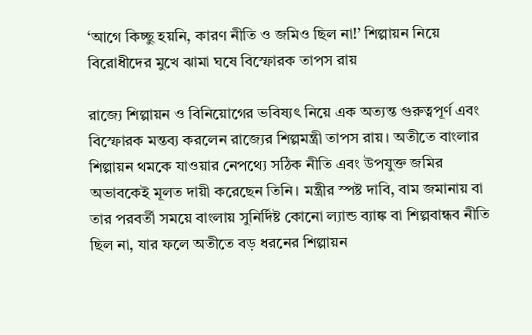‘আগে কিচ্ছু হয়নি, কারণ নীতি ও জমিও ছিল না!’ শিল্পায়ন নিয়ে বিরোধীদের মুখে ঝামা ঘষে বিস্ফোরক তাপস রায়

রাজ্যে শিল্পায়ন ও বিনিয়োগের ভবিষ্যৎ নিয়ে এক অত্যন্ত গুরুত্বপূর্ণ এবং বিস্ফোরক মন্তব্য করলেন রাজ্যের শিল্পমন্ত্রী তাপস রায়। অতীতে বাংলার শিল্পায়ন থমকে যাওয়ার নেপথ্যে সঠিক নীতি এবং উপযুক্ত জমির অভাবকেই মূলত দায়ী করেছেন তিনি। মন্ত্রীর স্পষ্ট দাবি, বাম জমানায় বা তার পরবর্তী সময়ে বাংলায় সুনির্দিষ্ট কোনো ল্যান্ড ব্যাঙ্ক বা শিল্পবান্ধব নীতি ছিল না, যার ফলে অতীতে বড় ধরনের শিল্পায়ন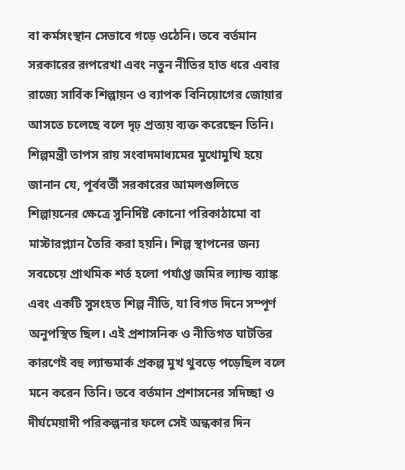বা কর্মসংস্থান সেভাবে গড়ে ওঠেনি। তবে বর্তমান সরকারের রূপরেখা এবং নতুন নীতির হাত ধরে এবার রাজ্যে সার্বিক শিল্পায়ন ও ব্যাপক বিনিয়োগের জোয়ার আসতে চলেছে বলে দৃঢ় প্রত্যয় ব্যক্ত করেছেন তিনি।
শিল্পমন্ত্রী তাপস রায় সংবাদমাধ্যমের মুখোমুখি হয়ে জানান যে, পূর্ববর্তী সরকারের আমলগুলিতে শিল্পায়নের ক্ষেত্রে সুনির্দিষ্ট কোনো পরিকাঠামো বা মাস্টারপ্ল্যান তৈরি করা হয়নি। শিল্প স্থাপনের জন্য সবচেয়ে প্রাথমিক শর্ত হলো পর্যাপ্ত জমির ল্যান্ড ব্যাঙ্ক এবং একটি সুসংহত শিল্প নীতি, যা বিগত দিনে সম্পূর্ণ অনুপস্থিত ছিল। এই প্রশাসনিক ও নীতিগত ঘাটতির কারণেই বহু ল্যান্ডমার্ক প্রকল্প মুখ থুবড়ে পড়েছিল বলে মনে করেন তিনি। তবে বর্তমান প্রশাসনের সদিচ্ছা ও দীর্ঘমেয়াদী পরিকল্পনার ফলে সেই অন্ধকার দিন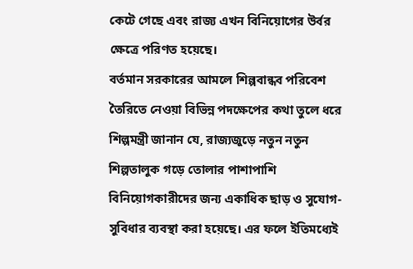কেটে গেছে এবং রাজ্য এখন বিনিয়োগের উর্বর ক্ষেত্রে পরিণত হয়েছে।
বর্তমান সরকারের আমলে শিল্পবান্ধব পরিবেশ তৈরিতে নেওয়া বিভিন্ন পদক্ষেপের কথা তুলে ধরে শিল্পমন্ত্রী জানান যে, রাজ্যজুড়ে নতুন নতুন শিল্পতালুক গড়ে তোলার পাশাপাশি বিনিয়োগকারীদের জন্য একাধিক ছাড় ও সুযোগ-সুবিধার ব্যবস্থা করা হয়েছে। এর ফলে ইতিমধ্যেই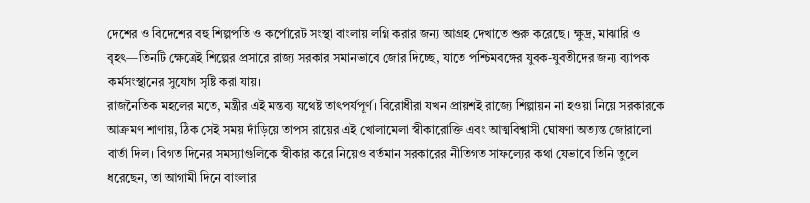দেশের ও বিদেশের বহু শিল্পপতি ও কর্পোরেট সংস্থা বাংলায় লগ্নি করার জন্য আগ্রহ দেখাতে শুরু করেছে। ক্ষুদ্র, মাঝারি ও বৃহৎ—তিনটি ক্ষেত্রেই শিল্পের প্রসারে রাজ্য সরকার সমানভাবে জোর দিচ্ছে, যাতে পশ্চিমবঙ্গের যুবক-যুবতীদের জন্য ব্যাপক কর্মসংস্থানের সুযোগ সৃষ্টি করা যায়।
রাজনৈতিক মহলের মতে, মন্ত্রীর এই মন্তব্য যথেষ্ট তাৎপর্যপূর্ণ। বিরোধীরা যখন প্রায়শই রাজ্যে শিল্পায়ন না হওয়া নিয়ে সরকারকে আক্রমণ শাণায়, ঠিক সেই সময় দাঁড়িয়ে তাপস রায়ের এই খোলামেলা স্বীকারোক্তি এবং আত্মবিশ্বাসী ঘোষণা অত্যন্ত জোরালো বার্তা দিল। বিগত দিনের সমস্যাগুলিকে স্বীকার করে নিয়েও বর্তমান সরকারের নীতিগত সাফল্যের কথা যেভাবে তিনি তুলে ধরেছেন, তা আগামী দিনে বাংলার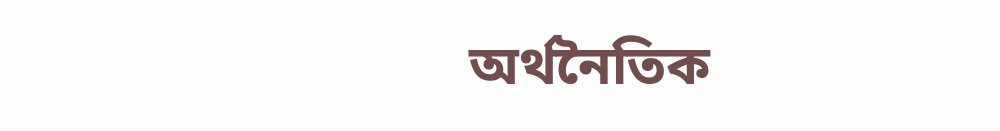অর্থনৈতিক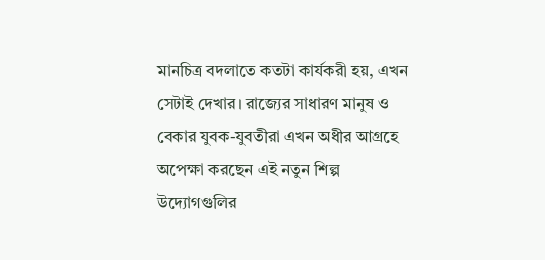মানচিত্র বদলাতে কতটা কার্যকরী হয়, এখন সেটাই দেখার। রাজ্যের সাধারণ মানুষ ও বেকার যুবক-যুবতীরা এখন অধীর আগ্রহে অপেক্ষা করছেন এই নতুন শিল্প উদ্যোগগুলির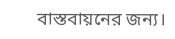বাস্তবায়নের জন্য।